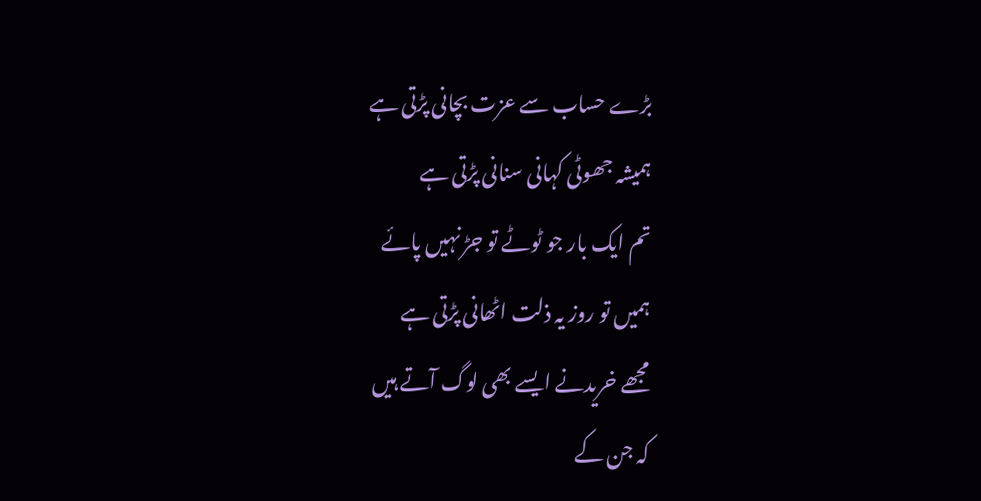بڑے حساب سے عزت بچانی پڑتی ہے
ہمیشہ جھوٹی کہانی سنانی پڑتی ہے
تم ایک بار جو ٹوٹے تو جڑ نہیں پائے
ہمیں تو روز یہ ذلت اٹھانی پڑتی ہے
مجھے خریدنے ایسے بھی لوگ آتے ہیں
کہ جن کے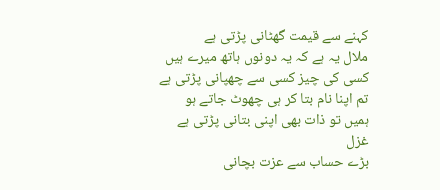کہنے سے قیمت گھٹانی پڑتی ہے
ملال یہ ہے کہ یہ دونوں ہاتھ میرے ہیں
کسی کی چیز کسی سے چھپانی پڑتی ہے
تم اپنا نام بتا کر ہی چھوٹ جاتے ہو
ہمیں تو ذات بھی اپنی بتانی پڑتی ہے
غزل
بڑے حساب سے عزت بچانی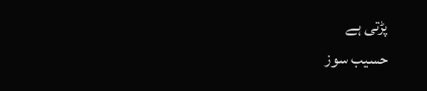پڑتی ہے
حسیب سوز